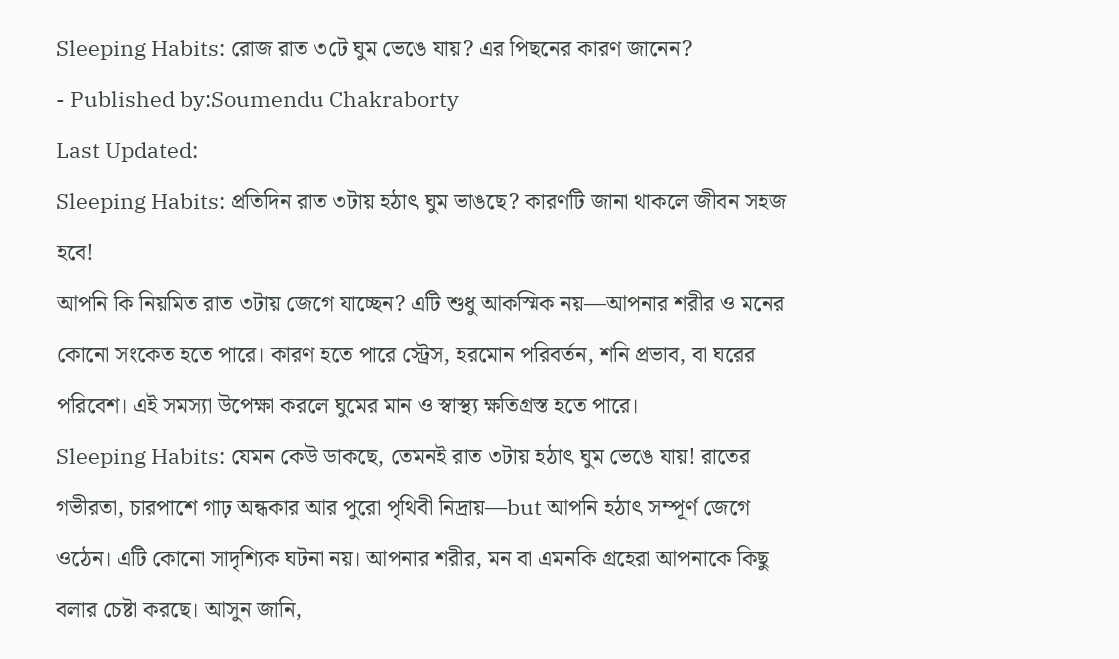Sleeping Habits: রোজ রাত ৩টে ঘুম ভেঙে যায়? এর পিছনের কারণ জানেন?
- Published by:Soumendu Chakraborty
Last Updated:
Sleeping Habits: প্রতিদিন রাত ৩টায় হঠাৎ ঘুম ভাঙছে? কারণটি জানা থাকলে জীবন সহজ হবে!
আপনি কি নিয়মিত রাত ৩টায় জেগে যাচ্ছেন? এটি শুধু আকস্মিক নয়—আপনার শরীর ও মনের কোনো সংকেত হতে পারে। কারণ হতে পারে স্ট্রেস, হরমোন পরিবর্তন, শনি প্রভাব, বা ঘরের পরিবেশ। এই সমস্যা উপেক্ষা করলে ঘুমের মান ও স্বাস্থ্য ক্ষতিগ্রস্ত হতে পারে।
Sleeping Habits: যেমন কেউ ডাকছে, তেমনই রাত ৩টায় হঠাৎ ঘুম ভেঙে যায়! রাতের গভীরতা, চারপাশে গাঢ় অন্ধকার আর পুরো পৃথিবী নিদ্রায়—but আপনি হঠাৎ সম্পূর্ণ জেগে ওঠেন। এটি কোনো সাদৃশ্যিক ঘটনা নয়। আপনার শরীর, মন বা এমনকি গ্রহেরা আপনাকে কিছু বলার চেষ্টা করছে। আসুন জানি,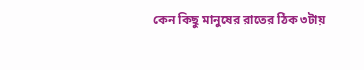কেন কিছু মানুষের রাতের ঠিক ৩টায়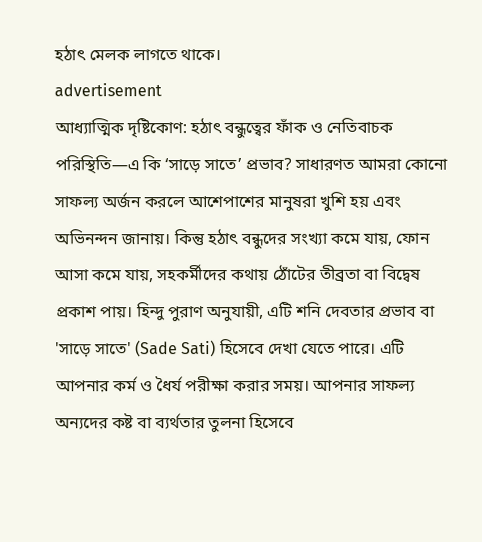হঠাৎ মেলক লাগতে থাকে।
advertisement
আধ্যাত্মিক দৃষ্টিকোণ: হঠাৎ বন্ধুত্বের ফাঁক ও নেতিবাচক পরিস্থিতি—এ কি ‘সাড়ে সাতে’ প্রভাব? সাধারণত আমরা কোনো সাফল্য অর্জন করলে আশেপাশের মানুষরা খুশি হয় এবং অভিনন্দন জানায়। কিন্তু হঠাৎ বন্ধুদের সংখ্যা কমে যায়, ফোন আসা কমে যায়, সহকর্মীদের কথায় ঠোঁটের তীব্রতা বা বিদ্বেষ প্রকাশ পায়। হিন্দু পুরাণ অনুযায়ী, এটি শনি দেবতার প্রভাব বা 'সাড়ে সাতে' (Sade Sati) হিসেবে দেখা যেতে পারে। এটি আপনার কর্ম ও ধৈর্য পরীক্ষা করার সময়। আপনার সাফল্য অন্যদের কষ্ট বা ব্যর্থতার তুলনা হিসেবে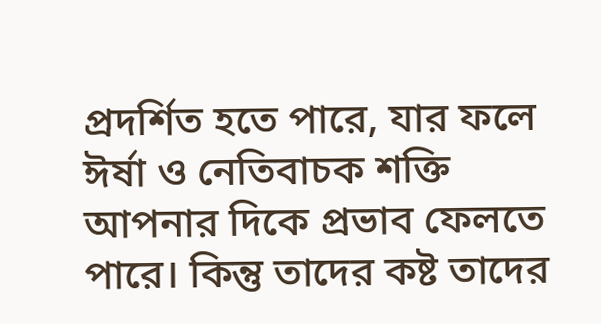প্রদর্শিত হতে পারে, যার ফলে ঈর্ষা ও নেতিবাচক শক্তি আপনার দিকে প্রভাব ফেলতে পারে। কিন্তু তাদের কষ্ট তাদের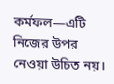কর্মফল—এটি নিজের উপর নেওয়া উচিত নয়।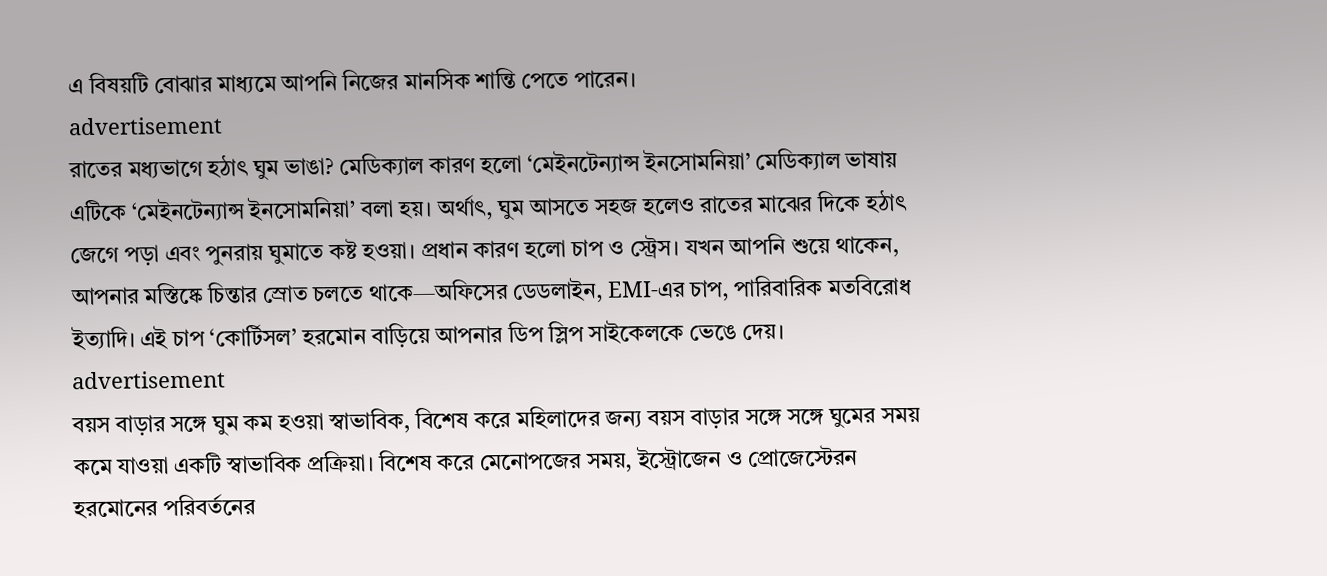এ বিষয়টি বোঝার মাধ্যমে আপনি নিজের মানসিক শান্তি পেতে পারেন।
advertisement
রাতের মধ্যভাগে হঠাৎ ঘুম ভাঙা? মেডিক্যাল কারণ হলো ‘মেইনটেন্যান্স ইনসোমনিয়া’ মেডিক্যাল ভাষায় এটিকে ‘মেইনটেন্যান্স ইনসোমনিয়া’ বলা হয়। অর্থাৎ, ঘুম আসতে সহজ হলেও রাতের মাঝের দিকে হঠাৎ জেগে পড়া এবং পুনরায় ঘুমাতে কষ্ট হওয়া। প্রধান কারণ হলো চাপ ও স্ট্রেস। যখন আপনি শুয়ে থাকেন, আপনার মস্তিষ্কে চিন্তার স্রোত চলতে থাকে—অফিসের ডেডলাইন, EMI-এর চাপ, পারিবারিক মতবিরোধ ইত্যাদি। এই চাপ ‘কোর্টিসল’ হরমোন বাড়িয়ে আপনার ডিপ স্লিপ সাইকেলকে ভেঙে দেয়।
advertisement
বয়স বাড়ার সঙ্গে ঘুম কম হওয়া স্বাভাবিক, বিশেষ করে মহিলাদের জন্য বয়স বাড়ার সঙ্গে সঙ্গে ঘুমের সময় কমে যাওয়া একটি স্বাভাবিক প্রক্রিয়া। বিশেষ করে মেনোপজের সময়, ইস্ট্রোজেন ও প্রোজেস্টেরন হরমোনের পরিবর্তনের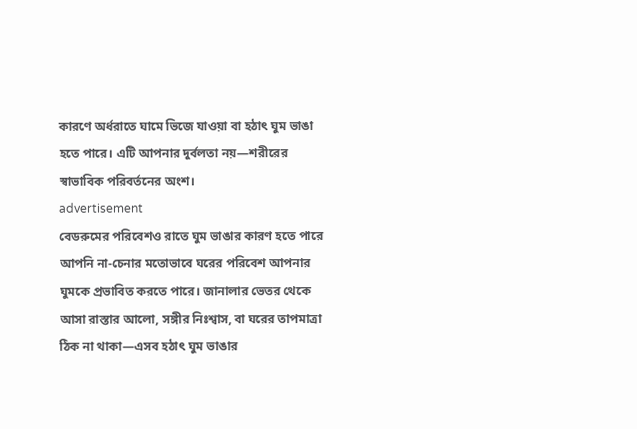কারণে অর্ধরাতে ঘামে ভিজে যাওয়া বা হঠাৎ ঘুম ভাঙা হতে পারে। এটি আপনার দুর্বলতা নয়—শরীরের স্বাভাবিক পরিবর্তনের অংশ।
advertisement
বেডরুমের পরিবেশও রাতে ঘুম ভাঙার কারণ হতে পারে আপনি না-চেনার মতোভাবে ঘরের পরিবেশ আপনার ঘুমকে প্রভাবিত করতে পারে। জানালার ভেতর থেকে আসা রাস্তার আলো, সঙ্গীর নিঃশ্বাস, বা ঘরের তাপমাত্রা ঠিক না থাকা—এসব হঠাৎ ঘুম ভাঙার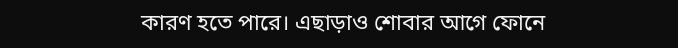কারণ হতে পারে। এছাড়াও শোবার আগে ফোনে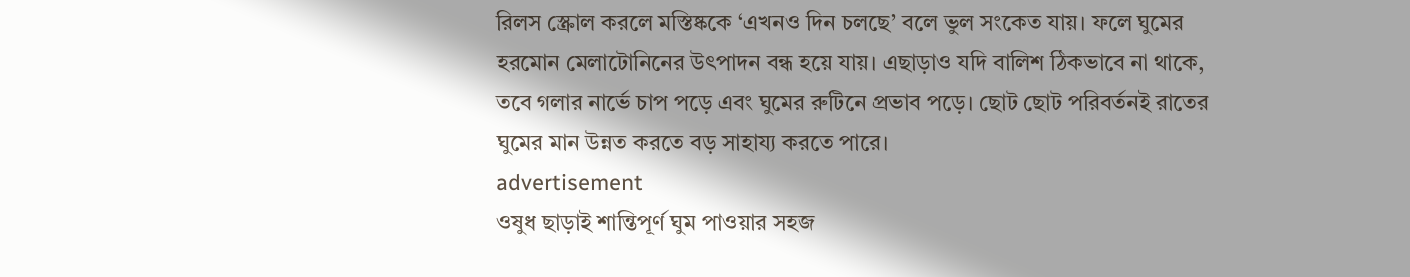রিলস স্ক্রোল করলে মস্তিষ্ককে ‘এখনও দিন চলছে’ বলে ভুল সংকেত যায়। ফলে ঘুমের হরমোন মেলাটোনিনের উৎপাদন বন্ধ হয়ে যায়। এছাড়াও যদি বালিশ ঠিকভাবে না থাকে, তবে গলার নার্ভে চাপ পড়ে এবং ঘুমের রুটিনে প্রভাব পড়ে। ছোট ছোট পরিবর্তনই রাতের ঘুমের মান উন্নত করতে বড় সাহায্য করতে পারে।
advertisement
ওষুধ ছাড়াই শান্তিপূর্ণ ঘুম পাওয়ার সহজ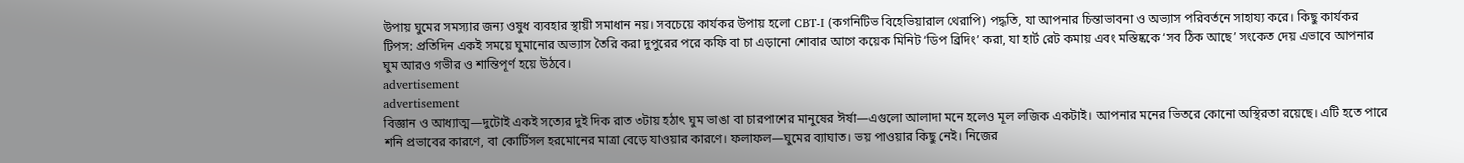উপায় ঘুমের সমস্যার জন্য ওষুধ ব্যবহার স্থায়ী সমাধান নয়। সবচেয়ে কার্যকর উপায় হলো CBT-I (কগনিটিভ বিহেভিয়ারাল থেরাপি) পদ্ধতি, যা আপনার চিন্তাভাবনা ও অভ্যাস পরিবর্তনে সাহায্য করে। কিছু কার্যকর টিপস: প্রতিদিন একই সময়ে ঘুমানোর অভ্যাস তৈরি করা দুপুরের পরে কফি বা চা এড়ানো শোবার আগে কয়েক মিনিট ‘ডিপ ব্রিদিং’ করা, যা হার্ট রেট কমায় এবং মস্তিষ্ককে ‘সব ঠিক আছে’ সংকেত দেয় এভাবে আপনার ঘুম আরও গভীর ও শান্তিপূর্ণ হয়ে উঠবে।
advertisement
advertisement
বিজ্ঞান ও আধ্যাত্ম—দুটোই একই সত্যের দুই দিক রাত ৩টায় হঠাৎ ঘুম ভাঙা বা চারপাশের মানুষের ঈর্ষা—এগুলো আলাদা মনে হলেও মূল লজিক একটাই। আপনার মনের ভিতরে কোনো অস্থিরতা রয়েছে। এটি হতে পারে শনি প্রভাবের কারণে, বা কোর্টিসল হরমোনের মাত্রা বেড়ে যাওয়ার কারণে। ফলাফল—ঘুমের ব্যাঘাত। ভয় পাওয়ার কিছু নেই। নিজের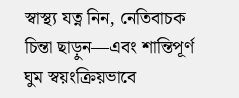স্বাস্থ্য যত্ন নিন, নেতিবাচক চিন্তা ছাড়ুন—এবং শান্তিপূর্ণ ঘুম স্বয়ংক্রিয়ভাবে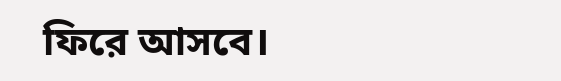ফিরে আসবে।